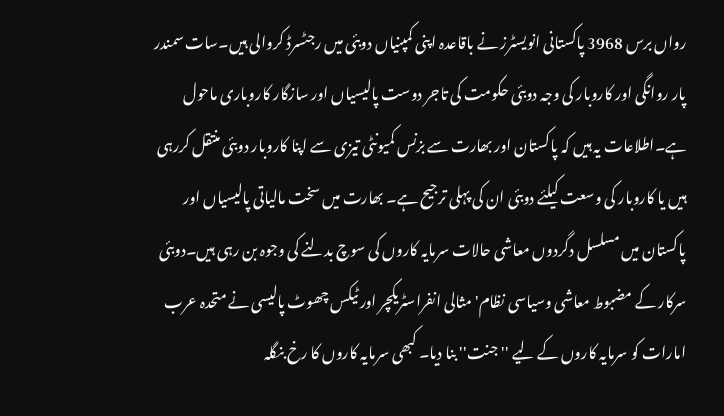رواں برس 3968 پاکستانی انویسٹرز نے باقاعدہ اپنی کمپنیاں دوبئی میں رجٹسرڈ کروالی ہیں۔سات سمندر پار روانگی اور کاروبار کی وجہ دوبئی حکومت کی تاجر دوست پالیسیاں اور سازگار کاروباری ماحول ہے۔اطلاعات یہ ہیں کہ پاکستان اور بھارت سے بزنس کمیونٹی تیزی سے اپنا کاروبار دوبئی منتقل کررہی ہیں یا کاروبار کی وسعت کیلئے دوبئی ان کی پہلی ترجیح ہے۔ بھارت میں سخت مالیاتی پالیسیاں اور پاکستان میں مسلسل دگردوں معاشی حالات سرمایہ کاروں کی سوچ بدلنے کی وجوہ بن رہی ہیں۔دوبئی سرکار کے مضبوط معاشی وسیاسی نظام' مثالی انفراسٹریکچر اور ٹیکس چھوٹ پالیسی نے متحدہ عرب امارات کو سرمایہ کاروں کے لیے ''جنت'' بنا دیا۔ کبھی سرمایہ کاروں کا رخ بنگلہ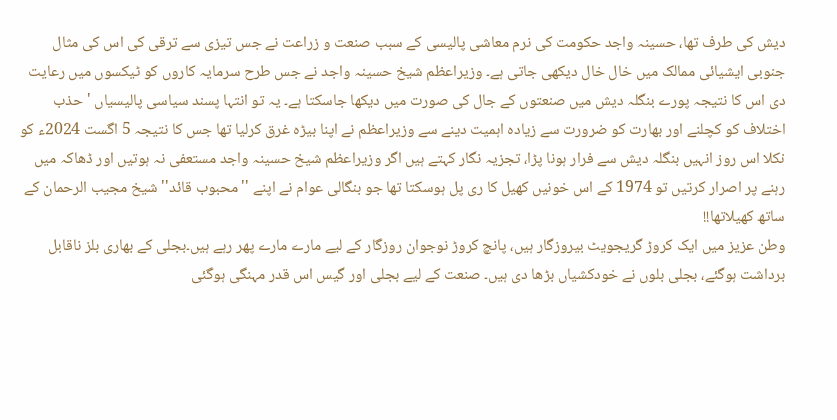دیش کی طرف تھا، حسینہ واجد حکومت کی نرم معاشی پالیسی کے سبب صنعت و زراعت نے جس تیزی سے ترقی کی اس کی مثال جنوبی ایشیائی ممالک میں خال خال دیکھی جاتی ہے۔ وزیراعظم شیخ حسینہ واجد نے جس طرح سرمایہ کاروں کو ٹیکسوں میں رعایت دی اس کا نتیجہ پورے بنگلہ دیش میں صنعتوں کے جال کی صورت میں دیکھا جاسکتا ہے۔ یہ تو انتہا پسند سیاسی پالیسیاں ' حذب اختلاف کو کچلنے اور بھارت کو ضرورت سے زیادہ اہمیت دینے سے وزیراعظم نے اپنا بیڑہ غرق کرلیا تھا جس کا نتیجہ 5 اگست 2024ء کو نکلا اس روز انہیں بنگلہ دیش سے فرار ہونا پڑا، تجزیہ نگار کہتے ہیں اگر وزیراعظم شیخ حسینہ واجد مستعفی نہ ہوتیں اور ڈھاکہ میں رہنے پر اصرار کرتیں تو 1974 کے اس خونیں کھیل کا ری پل ہوسکتا تھا جو بنگالی عوام نے اپنے ''محبوب قائد'' شیخ مجیب الرحمان کے ساتھ کھیلاتھا!!
وطن عزیز میں ایک کروڑ گریجویٹ بیروزگار ہیں، پانچ کروڑ نوجوان روزگار کے لیے مارے مارے پھر رہے ہیں۔بجلی کے بھاری بلز ناقابل برداشت ہوگئے، بجلی بلوں نے خودکشیاں بڑھا دی ہیں۔ صنعت کے لیے بجلی اور گیس اس قدر مہنگی ہوگئی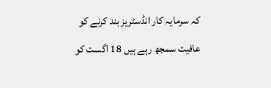کہ سرمایہ کار انڈسٹریز بند کرنے کو عافیت سمجھ رہے ہیں 18 اگست کو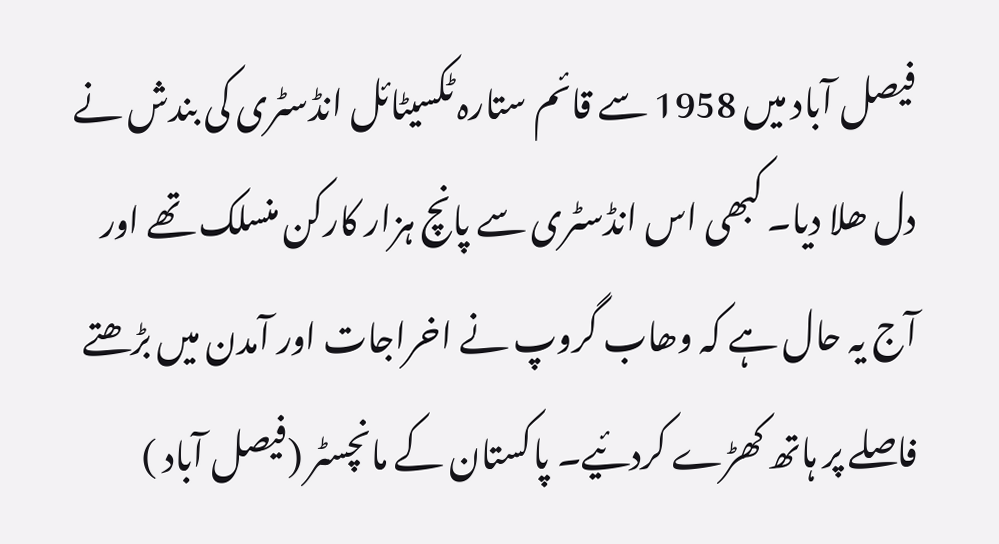فیصل آباد میں 1958 سے قائم ستارہ ٹکسیٹائل انڈسٹری کی بندش نے دل ھلا دیا۔ کبھی اس انڈسٹری سے پانچ ہزار کارکن منسلک تھے اور آج یہ حال ہے کہ وھاب گروپ نے اخراجات اور آمدن میں بڑھتے فاصلے پر ہاتھ کھڑے کردئیے۔ پاکستان کے مانچسٹر (فیصل آباد )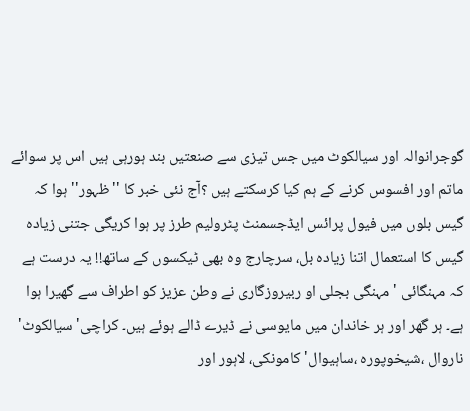گوجرانوالہ اور سیالکوٹ میں جس تیزی سے صنعتیں بند ہورہی ہیں اس پر سوائے ماتم اور افسوس کرنے کے ہم کیا کرسکتے ہیں ؟آج نئی خبر کا ''ظہور'' ہوا کہ گیس بلوں میں فیول پرائس ایڈجسمنٹ پٹرولیم طرز پر ہوا کریگی جتنی زیادہ گیس کا استعمال اتنا زیادہ بل، سرچارج وہ بھی ٹیکسوں کے ساتھ!! یہ درست ہے کہ مہنگائی ' مہنگی بجلی او ربیروزگاری نے وطن عزیز کو اطراف سے گھیرا ہوا ہے۔ ہر گھر اور ہر خاندان میں مایوسی نے ڈیرے ڈالے ہوئے ہیں۔ کراچی' سیالکوٹ' ناروال ،شیخوپورہ ،ساہیوال' کامونکی، لاہور اور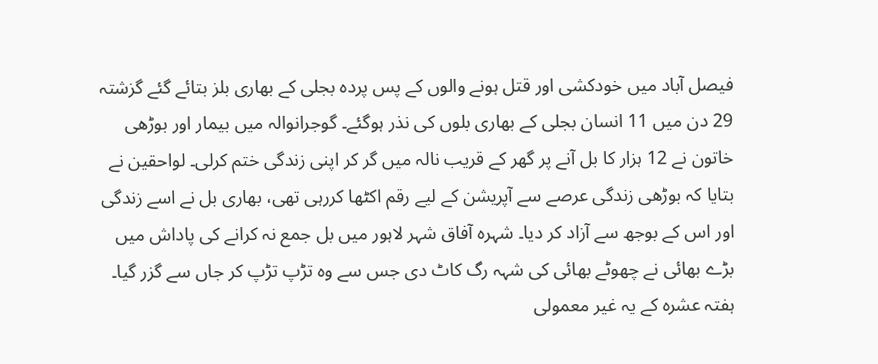فیصل آباد میں خودکشی اور قتل ہونے والوں کے پس پردہ بجلی کے بھاری بلز بتائے گئے گزشتہ 29 دن میں 11 انسان بجلی کے بھاری بلوں کی نذر ہوگئے۔ گوجرانوالہ میں بیمار اور بوڑھی خاتون نے 12 ہزار کا بل آنے پر گھر کے قریب نالہ میں گر کر اپنی زندگی ختم کرلی۔ لواحقین نے بتایا کہ بوڑھی زندگی عرصے سے آپریشن کے لیے رقم اکٹھا کررہی تھی، بھاری بل نے اسے زندگی اور اس کے بوجھ سے آزاد کر دیا۔ شہرہ آفاق شہر لاہور میں بل جمع نہ کرانے کی پاداش میں بڑے بھائی نے چھوٹے بھائی کی شہہ رگ کاٹ دی جس سے وہ تڑپ تڑپ کر جاں سے گزر گیا۔ ہفتہ عشرہ کے یہ غیر معمولی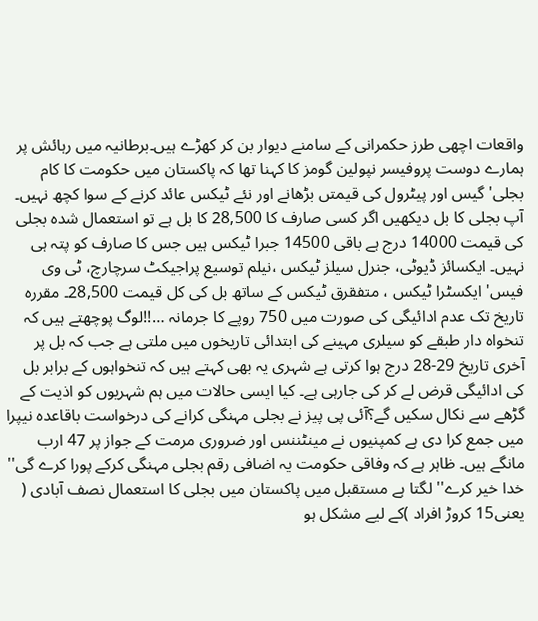واقعات اچھی طرز حکمرانی کے سامنے دیوار بن کر کھڑے ہیں۔برطانیہ میں رہائش پر ہمارے دوست پروفیسر نپولین گومز کا کہنا تھا کہ پاکستان میں حکومت کا کام بجلی'گیس اور پیٹرول کی قیمتں بڑھانے اور نئے ٹیکس عائد کرنے کے سوا کچھ نہیں۔ آپ بجلی کا بل دیکھیں اگر کسی صارف کا 28,500 کا بل ہے تو استعمال شدہ بجلی کی قیمت 14000 درج ہے باقی 14500 جبرا ٹیکس ہیں جس کا صارف کو پتہ ہی نہیں۔ ایکسائز ڈیوٹی، جنرل سیلز ٹیکس ،نیلم توسیع پراجیکٹ سرچارچ، ٹی وی فیس' ایکسٹرا ٹیکس ، متفقرق ٹیکس کے ساتھ بل کی کل قیمت 28,500۔ مقررہ تاریخ تک عدم ادائیگی کی صورت میں 750 روپے کا جرمانہ …!!لوگ پوچھتے ہیں کہ تنخواہ دار طبقے کو سیلری مہینے کی ابتدائی تاریخوں میں ملتی ہے جب کہ بل پر آخری تاریخ 29-28 درج ہوا کرتی ہے شہری یہ بھی کہتے ہیں کہ تنخواہوں کے برابر بل کی ادائیگی قرض لے کر کی جارہی ہے۔ کیا ایسی حالات میں ہم شہریوں کو اذیت کے گڑھے سے نکال سکیں گے؟آئی پی پیز نے بجلی مہنگی کرانے کی درخواست باقاعدہ نیپرا میں جمع کرا دی ہے کمپنیوں نے مینٹننس اور ضروری مرمت کے جواز پر 47 ارب مانگے ہیں۔ ظاہر ہے کہ وفاقی حکومت یہ اضافی رقم بجلی مہنگی کرکے پورا کرے گی'' خدا خیر کرے'' لگتا ہے مستقبل میں پاکستان میں بجلی کا استعمال نصف آبادی ( یعنی15 کروڑ افراد )کے لیے مشکل ہو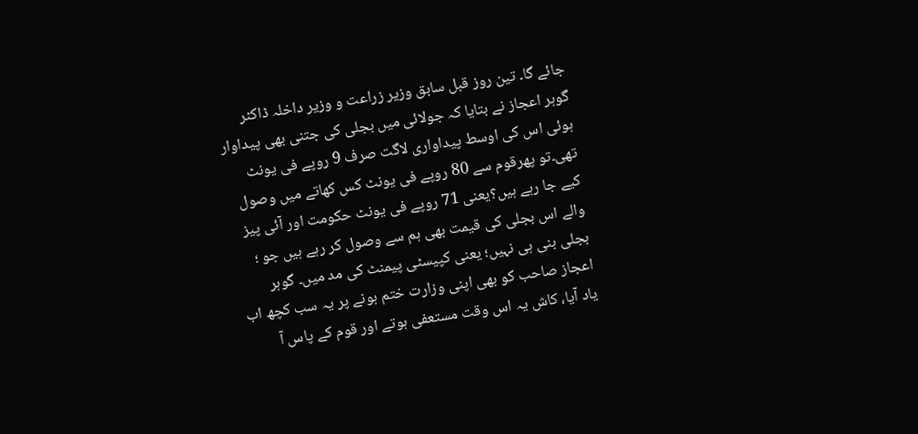جائے گا۔ تین روز قبل سابق وزیر زراعت و وزیر داخلہ ڈاکٹر گوہر اعجاز نے بتایا کہ جولائی میں بجلی کی جتنی بھی پیداوار ہوئی اس کی اوسط پیداواری لاگت صرف 9 روپے فی یونٹ تھی۔تو پھرقوم سے 80 روپے فی یونٹ کس کھاتے میں وصول کیے جا رہے ہیں؟یعنی 71 روپے فی یونٹ حکومت اور آئی پیز والے اس بجلی کی قیمت بھی ہم سے وصول کر رہے ہیں جو ؛ بجلی بنی ہی نہیں؛ یعنی کپیسٹی پیمنٹ کی مد میں۔ گوہر اعجاز صاحب کو بھی اپنی وزارت ختم ہونے پر یہ سب کچھ اب یاد آیا، کاش یہ اس وقت مستعفی ہوتے اور قوم کے پاس آ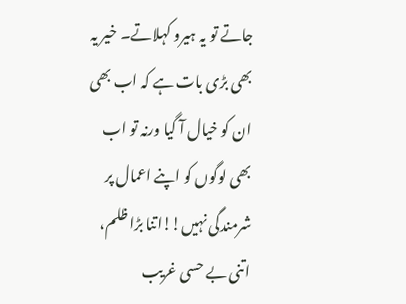جاتے تو یہ ہیرو کہلاتے۔ خیر یہ بھی بڑی بات ہے کہ اب بھی ان کو خیال آ گیا ورنہ تو اب بھی لوگوں کو اپنے اعمال پر شرمندگی نہیں!!اتنا بڑا ظلم، اتنی بے حسی غریب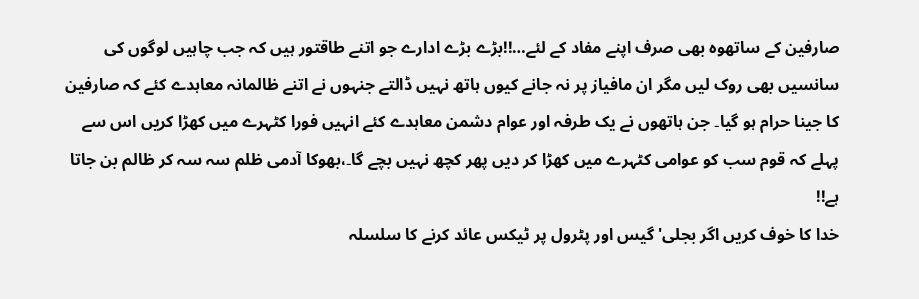صارفین کے ساتھوہ بھی صرف اپنے مفاد کے لئے…!!بڑے بڑے ادارے جو اتنے طاقتور ہیں کہ جب چاہیں لوگوں کی سانسیں بھی روک لیں مگر ان مافیاز پر نہ جانے کیوں ہاتھ نہیں ڈالتے جنہوں نے اتنے ظالمانہ معاہدے کئے کہ صارفین کا جینا حرام ہو گیا۔ جن ہاتھوں نے یک طرفہ اور عوام دشمن معاہدے کئے انہیں فورا کٹہرے میں کھڑا کریں اس سے پہلے کہ قوم سب کو عوامی کٹہرے میں کھڑا کر دیں پھر کچھ نہیں بچے گا۔،بھوکا آدمی ظلم سہ سہ کر ظالم بن جاتا ہے!!
خدا کا خوف کریں اگر بجلی' گیس اور پٹرول پر ٹیکس عائد کرنے کا سلسلہ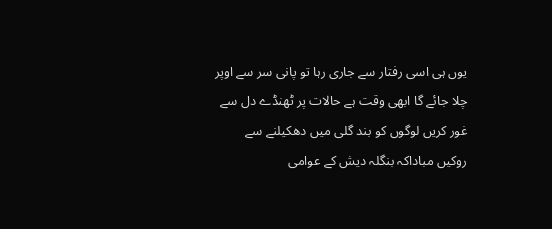یوں ہی اسی رفتار سے جاری رہا تو پانی سر سے اوپر چلا جائے گا ابھی وقت ہے حالات پر ٹھنڈے دل سے غور کریں لوگوں کو بند گلی میں دھکیلنے سے روکیں مباداکہ بنگلہ دیش کے عوامی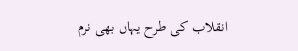انقلاب کی طرح یہاں بھی نرم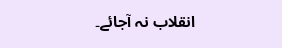انقلاب نہ آجائے۔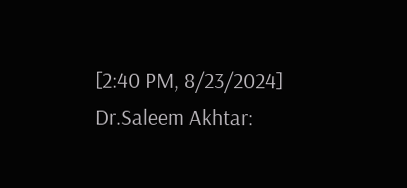[2:40 PM, 8/23/2024] Dr.Saleem Akhtar: